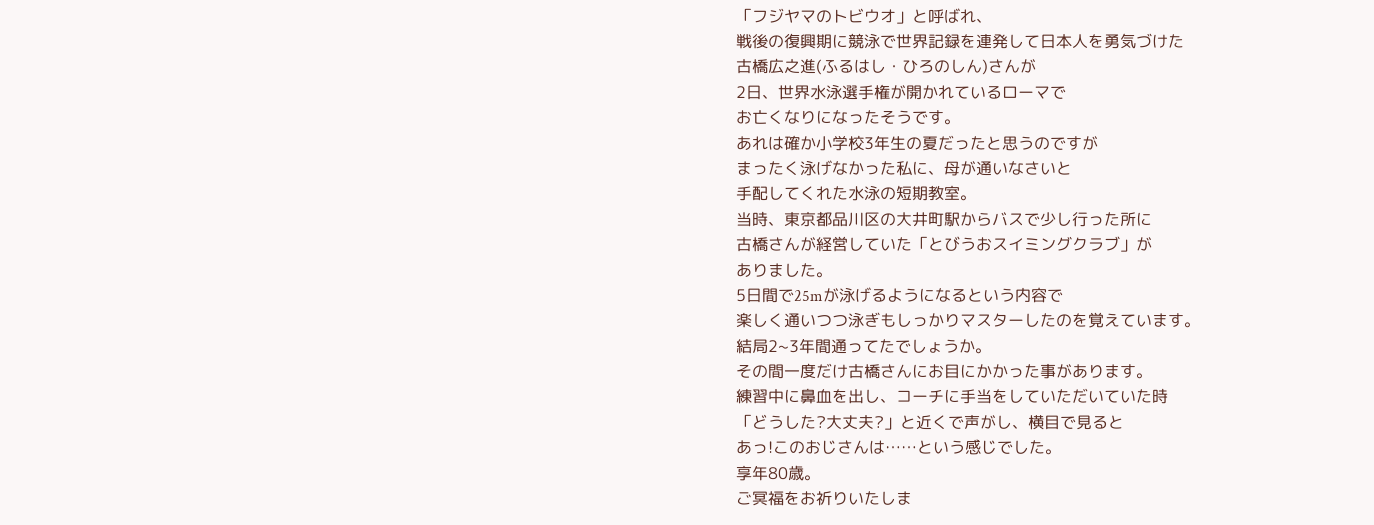「フジヤマのトビウオ」と呼ばれ、
戦後の復興期に競泳で世界記録を連発して日本人を勇気づけた
古橋広之進(ふるはし・ひろのしん)さんが
2日、世界水泳選手権が開かれているローマで
お亡くなりになったそうです。
あれは確か小学校3年生の夏だったと思うのですが
まったく泳げなかった私に、母が通いなさいと
手配してくれた水泳の短期教室。
当時、東京都品川区の大井町駅からバスで少し行った所に
古橋さんが経営していた「とびうおスイミングクラブ」が
ありました。
5日間で25mが泳げるようになるという内容で
楽しく通いつつ泳ぎもしっかりマスターしたのを覚えています。
結局2~3年間通ってたでしょうか。
その間一度だけ古橋さんにお目にかかった事があります。
練習中に鼻血を出し、コーチに手当をしていただいていた時
「どうした?大丈夫?」と近くで声がし、横目で見ると
あっ!このおじさんは……という感じでした。
享年80歳。
ご冥福をお祈りいたしま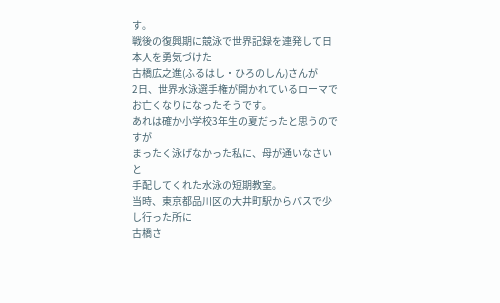す。
戦後の復興期に競泳で世界記録を連発して日本人を勇気づけた
古橋広之進(ふるはし・ひろのしん)さんが
2日、世界水泳選手権が開かれているローマで
お亡くなりになったそうです。
あれは確か小学校3年生の夏だったと思うのですが
まったく泳げなかった私に、母が通いなさいと
手配してくれた水泳の短期教室。
当時、東京都品川区の大井町駅からバスで少し行った所に
古橋さ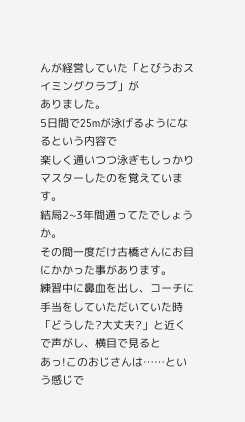んが経営していた「とびうおスイミングクラブ」が
ありました。
5日間で25mが泳げるようになるという内容で
楽しく通いつつ泳ぎもしっかりマスターしたのを覚えています。
結局2~3年間通ってたでしょうか。
その間一度だけ古橋さんにお目にかかった事があります。
練習中に鼻血を出し、コーチに手当をしていただいていた時
「どうした?大丈夫?」と近くで声がし、横目で見ると
あっ!このおじさんは……という感じで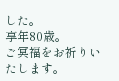した。
享年80歳。
ご冥福をお祈りいたします。